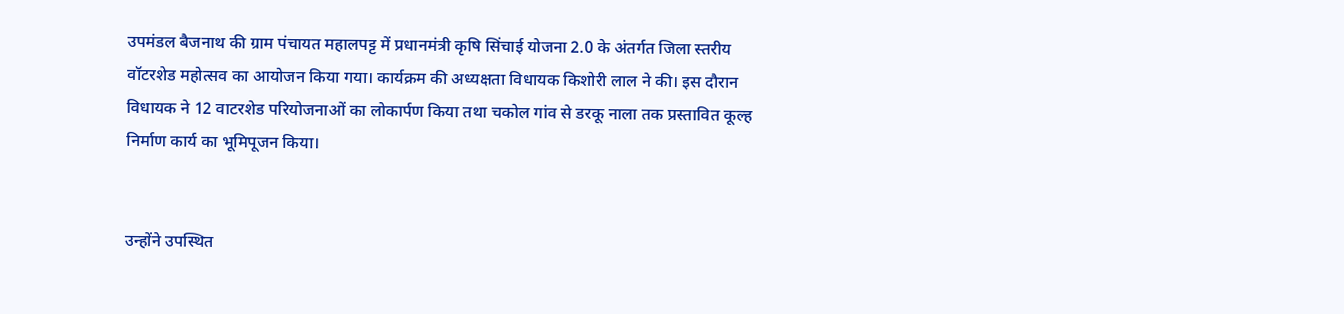उपमंडल बैजनाथ की ग्राम पंचायत महालपट्ट में प्रधानमंत्री कृषि सिंचाई योजना 2.0 के अंतर्गत जिला स्तरीय वॉटरशेड महोत्सव का आयोजन किया गया। कार्यक्रम की अध्यक्षता विधायक किशोरी लाल ने की। इस दौरान विधायक ने 12 वाटरशेड परियोजनाओं का लोकार्पण किया तथा चकोल गांव से डरकू नाला तक प्रस्तावित कूल्ह निर्माण कार्य का भूमिपूजन किया।


उन्होंने उपस्थित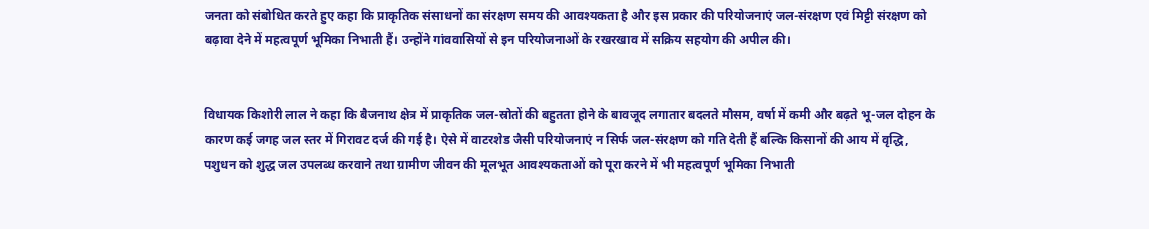जनता को संबोधित करते हुए कहा कि प्राकृतिक संसाधनों का संरक्षण समय की आवश्यकता है और इस प्रकार की परियोजनाएं जल-संरक्षण एवं मिट्टी संरक्षण को बढ़ावा देने में महत्वपूर्ण भूमिका निभाती हैं। उन्होंने गांववासियों से इन परियोजनाओं के रखरखाव में सक्रिय सहयोग की अपील की।


विधायक किशोरी लाल ने कहा कि बैजनाथ क्षेत्र में प्राकृतिक जल-स्रोतों की बहुतता होने के बावजूद लगातार बदलते मौसम, वर्षा में कमी और बढ़ते भू-जल दोहन के कारण कई जगह जल स्तर में गिरावट दर्ज की गई है। ऐसे में वाटरशेड जैसी परियोजनाएं न सिर्फ जल-संरक्षण को गति देती हैं बल्कि किसानों की आय में वृद्धि, पशुधन को शुद्ध जल उपलब्ध करवाने तथा ग्रामीण जीवन की मूलभूत आवश्यकताओं को पूरा करने में भी महत्वपूर्ण भूमिका निभाती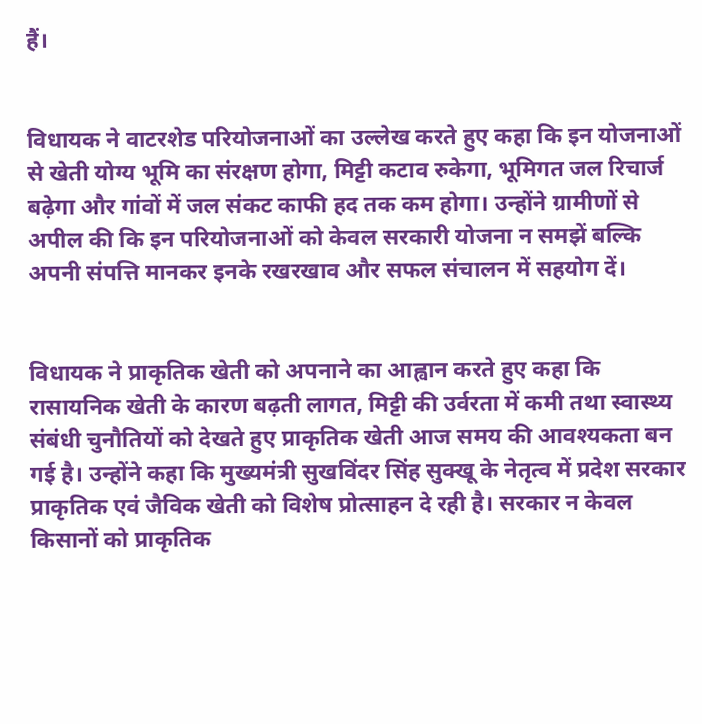हैं।


विधायक ने वाटरशेड परियोजनाओं का उल्लेख करते हुए कहा कि इन योजनाओं से खेती योग्य भूमि का संरक्षण होगा, मिट्टी कटाव रुकेगा, भूमिगत जल रिचार्ज बढ़ेगा और गांवों में जल संकट काफी हद तक कम होगा। उन्होंने ग्रामीणों से अपील की कि इन परियोजनाओं को केवल सरकारी योजना न समझें बल्कि अपनी संपत्ति मानकर इनके रखरखाव और सफल संचालन में सहयोग दें।


विधायक ने प्राकृतिक खेती को अपनाने का आह्वान करते हुए कहा कि रासायनिक खेती के कारण बढ़ती लागत, मिट्टी की उर्वरता में कमी तथा स्वास्थ्य संबंधी चुनौतियों को देखते हुए प्राकृतिक खेती आज समय की आवश्यकता बन गई है। उन्होंने कहा कि मुख्यमंत्री सुखविंदर सिंह सुक्खू के नेतृत्व में प्रदेश सरकार प्राकृतिक एवं जैविक खेती को विशेष प्रोत्साहन दे रही है। सरकार न केवल किसानों को प्राकृतिक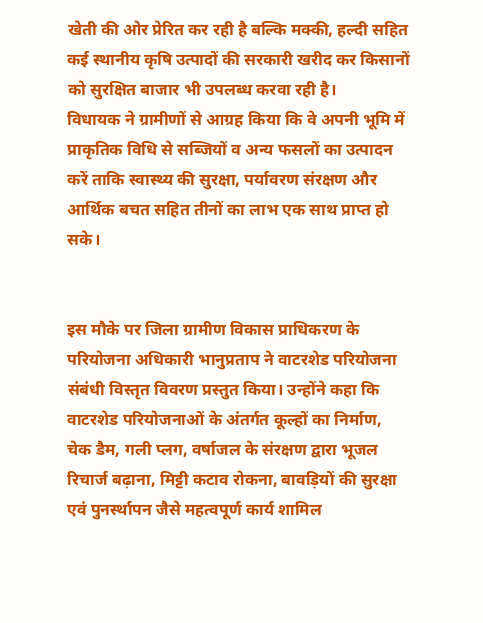खेती की ओर प्रेरित कर रही है बल्कि मक्की, हल्दी सहित कई स्थानीय कृषि उत्पादों की सरकारी खरीद कर किसानों को सुरक्षित बाजार भी उपलब्ध करवा रही है।
विधायक ने ग्रामीणों से आग्रह किया कि वे अपनी भूमि में प्राकृतिक विधि से सब्जियों व अन्य फसलों का उत्पादन करें ताकि स्वास्थ्य की सुरक्षा, पर्यावरण संरक्षण और आर्थिक बचत सहित तीनों का लाभ एक साथ प्राप्त हो सके।


इस मौके पर जिला ग्रामीण विकास प्राधिकरण के परियोजना अधिकारी भानुप्रताप ने वाटरशेड परियोजना संबंधी विस्तृत विवरण प्रस्तुत किया। उन्होंने कहा कि वाटरशेड परियोजनाओं के अंतर्गत कूल्हों का निर्माण, चेक डैम, गली प्लग, वर्षाजल के संरक्षण द्वारा भूजल रिचार्ज बढ़ाना, मिट्टी कटाव रोकना, बावड़ियों की सुरक्षा एवं पुनर्स्थापन जैसे महत्वपूर्ण कार्य शामिल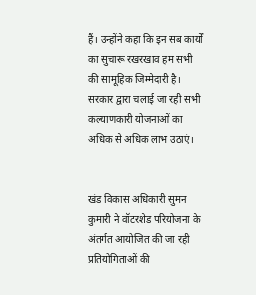हैं। उन्होंने कहा कि इन सब कार्यों का सुचारू रखरखाव हम सभी की सामूहिक जिम्मेदारी है। सरकार द्वारा चलाई जा रही सभी कल्याणकारी योजनाओं का अधिक से अधिक लाभ उठाएं।


खंड विकास अधिकारी सुमन कुमारी ने वॉटरशेड परियोजना के अंतर्गत आयोजित की जा रही प्रतियोगिताओं की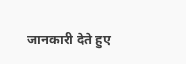जानकारी देते हुए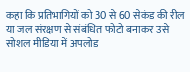कहा कि प्रतिभागियों को 30 से 60 सेकंड की रील या जल संरक्षण से संबंधित फोटो बनाकर उसे सोशल मीडिया में अपलोड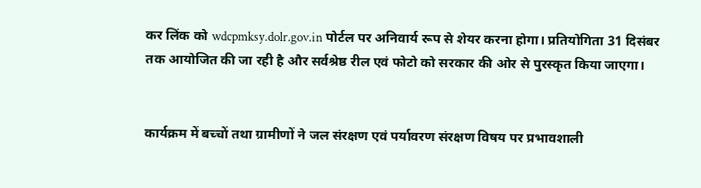कर लिंक को wdcpmksy.dolr.gov.in पोर्टल पर अनिवार्य रूप से शेयर करना होगा। प्रतियोगिता 31 दिसंबर तक आयोजित की जा रही है और सर्वश्रेष्ठ रील एवं फोटो को सरकार की ओर से पुरस्कृत किया जाएगा।


कार्यक्रम में बच्चों तथा ग्रामीणों ने जल संरक्षण एवं पर्यावरण संरक्षण विषय पर प्रभावशाली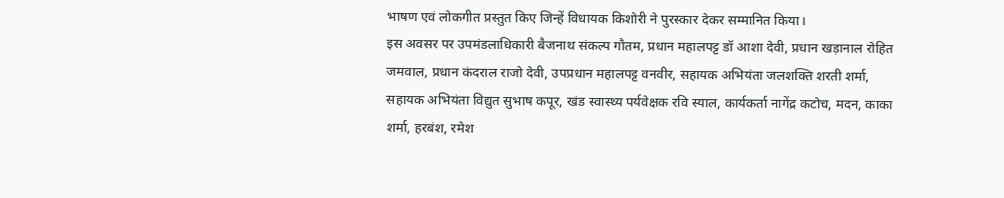भाषण एवं लोकगीत प्रस्तुत किए जिन्हें विधायक किशोरी ने पुरस्कार देकर सम्मानित किया।
इस अवसर पर उपमंडलाधिकारी बैजनाथ संकल्प गौतम, प्रधान महालपट्ट डॉ आशा देवी, प्रधान खड़ानाल रोहित जमवाल, प्रधान कंदराल राजो देवी, उपप्रधान महालपट्ट वनवीर, सहायक अभियंता जलशक्ति शरती शर्मा, सहायक अभियंता विद्युत सुभाष कपूर, खंड स्वास्थ्य पर्यवेक्षक रवि स्याल, कार्यकर्ता नागेंद्र कटोच, मदन, काका शर्मा, हरबंश, रमेश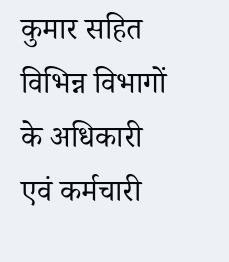कुमार सहित विभिन्न विभागों के अधिकारी एवं कर्मचारी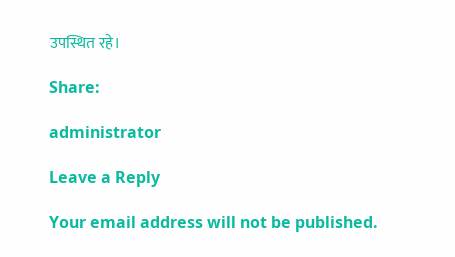उपस्थित रहे।

Share:

administrator

Leave a Reply

Your email address will not be published.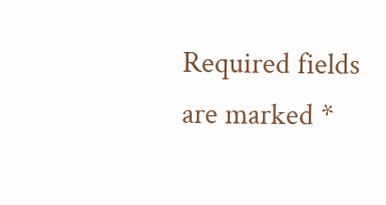Required fields are marked *